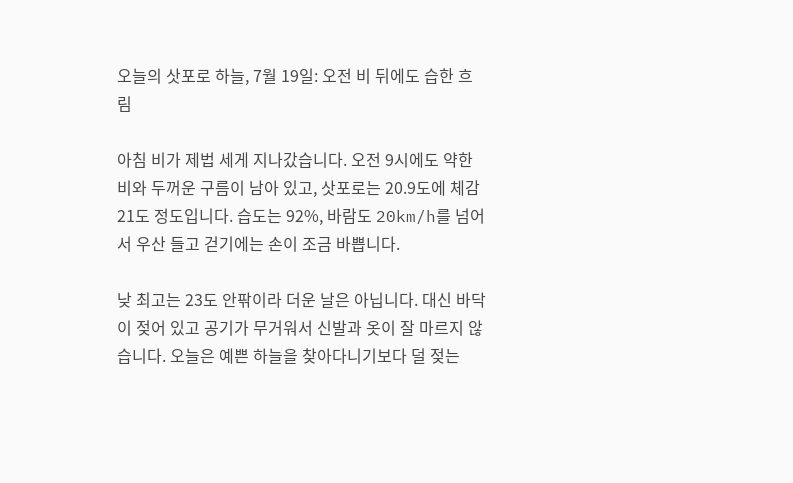오늘의 삿포로 하늘, 7월 19일: 오전 비 뒤에도 습한 흐림

아침 비가 제법 세게 지나갔습니다. 오전 9시에도 약한 비와 두꺼운 구름이 남아 있고, 삿포로는 20.9도에 체감 21도 정도입니다. 습도는 92%, 바람도 20km/h를 넘어서 우산 들고 걷기에는 손이 조금 바쁩니다.

낮 최고는 23도 안팎이라 더운 날은 아닙니다. 대신 바닥이 젖어 있고 공기가 무거워서 신발과 옷이 잘 마르지 않습니다. 오늘은 예쁜 하늘을 찾아다니기보다 덜 젖는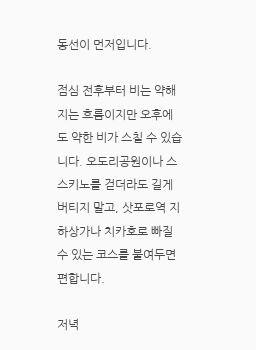동선이 먼저입니다.

점심 전후부터 비는 약해지는 흐름이지만 오후에도 약한 비가 스칠 수 있습니다. 오도리공원이나 스스키노를 걷더라도 길게 버티지 말고, 삿포로역 지하상가나 치카호로 빠질 수 있는 코스를 붙여두면 편합니다.

저녁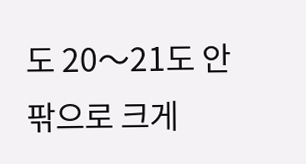도 20〜21도 안팎으로 크게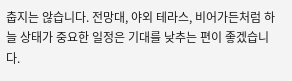춥지는 않습니다. 전망대, 야외 테라스, 비어가든처럼 하늘 상태가 중요한 일정은 기대를 낮추는 편이 좋겠습니다.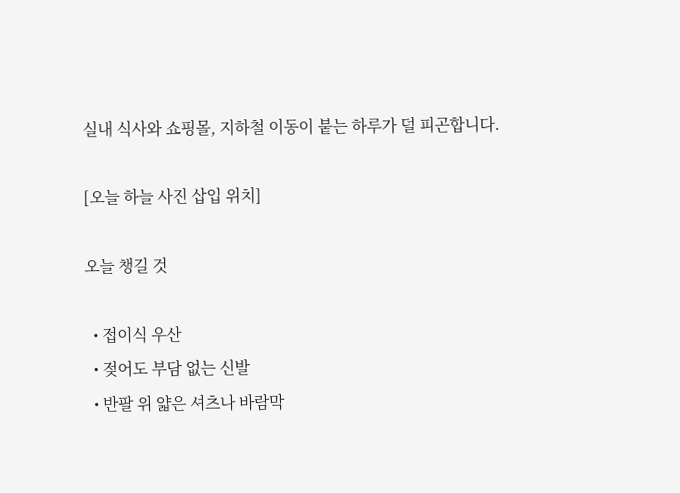실내 식사와 쇼핑몰, 지하철 이동이 붙는 하루가 덜 피곤합니다.

[오늘 하늘 사진 삽입 위치]

오늘 챙길 것

  • 접이식 우산
  • 젖어도 부담 없는 신발
  • 반팔 위 얇은 셔츠나 바람막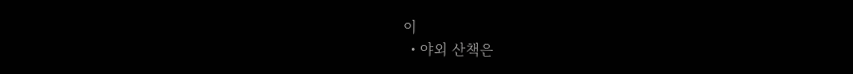이
  • 야외 산책은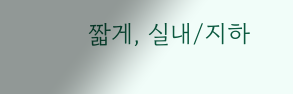짧게, 실내/지하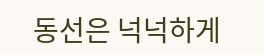동선은 넉넉하게